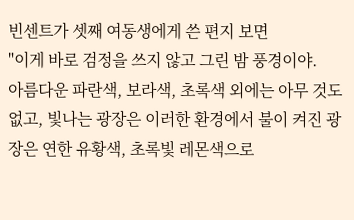빈센트가 셋째 여동생에게 쓴 편지 보면
"이게 바로 검정을 쓰지 않고 그린 밤 풍경이야.
아름다운 파란색, 보라색, 초록색 외에는 아무 것도 없고, 빛나는 광장은 이러한 환경에서 불이 켜진 광장은 연한 유황색, 초록빛 레몬색으로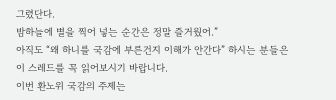그렸단다.
밤하늘에 별을 찍어 넣는 순간은 정말 즐거웠어.”
아직도 “왜 하니를 국감에 부른건지 이해가 안간다” 하시는 분들은 이 스레드를 꼭 읽어보시기 바랍니다.
이번 환노위 국감의 주제는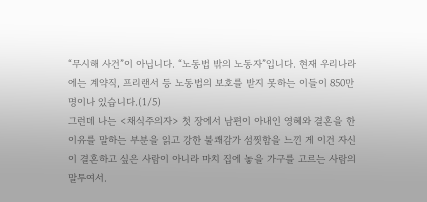“무시해 사건”이 아닙니다. “노동법 밖의 노동자”입니다. 현재 우리나라에는 계약직, 프리랜서 등 노동법의 보호를 받지 못하는 이들이 850만 명이나 있습니다.(1/5)
그런데 나는 <채식주의자> 첫 장에서 남편이 아내인 영혜와 결혼을 한 이유를 말하는 부분을 읽고 강한 불쾌감가 섬찟함을 느낀 게 이건 자신이 결혼하고 싶은 사람이 아니라 마치 집에 놓을 가구를 고르는 사람의 말투여서.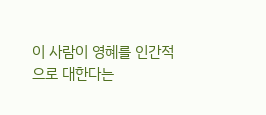이 사람이 영혜를 인간적으로 대한다는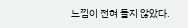느낌이 전혀 들지 않았다.